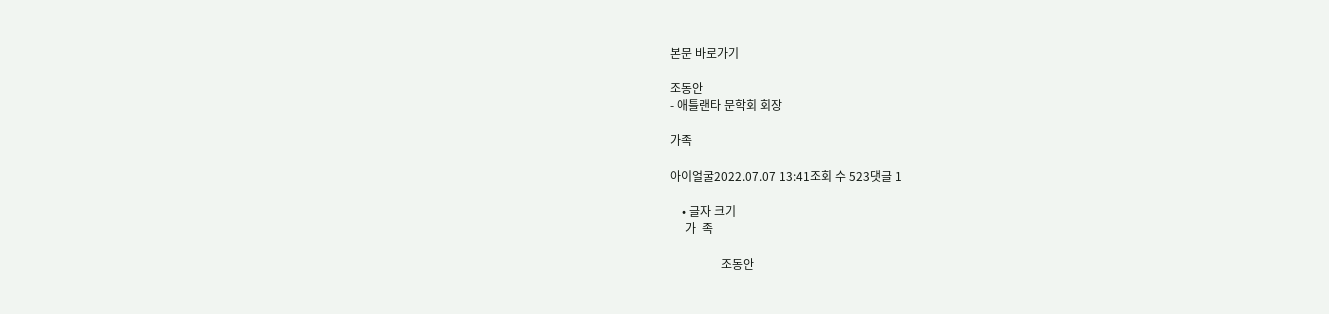본문 바로가기

조동안
- 애틀랜타 문학회 회장

가족

아이얼굴2022.07.07 13:41조회 수 523댓글 1

    • 글자 크기
     가  족

                 조동안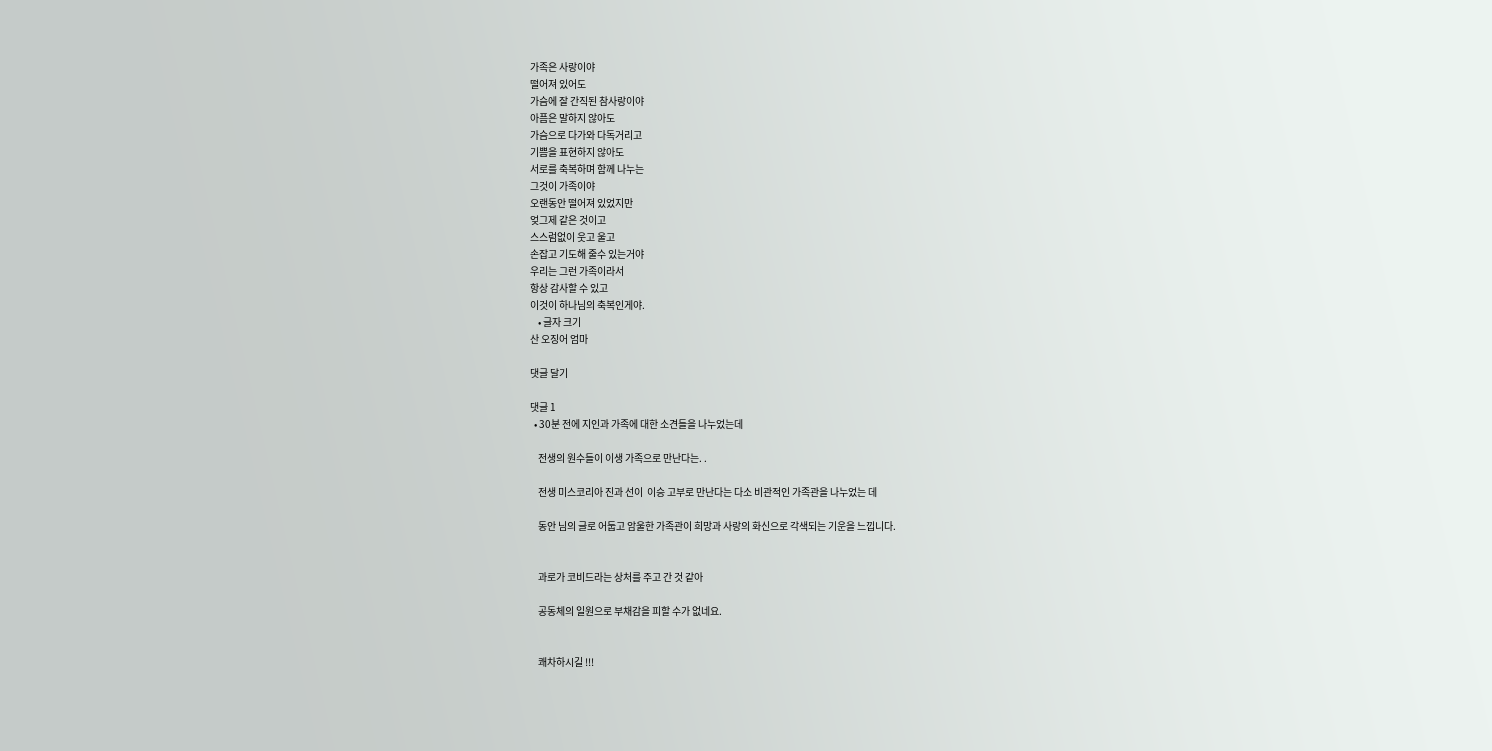가족은 사랑이야
떨어져 있어도
가슴에 잘 간직된 참사랑이야
아픔은 말하지 않아도
가슴으로 다가와 다독거리고
기쁨을 표현하지 않아도
서로를 축복하며 함께 나누는
그것이 가족이야
오랜동안 떨어져 있었지만
엊그제 같은 것이고
스스럼없이 웃고 울고
손잡고 기도해 줄수 있는거야
우리는 그런 가족이라서
항상 감사할 수 있고
이것이 하나님의 축복인게야.
    • 글자 크기
산 오징어 엄마

댓글 달기

댓글 1
  • 30분 전에 지인과 가족에 대한 소견들을 나누었는데

    전생의 원수들이 이생 가족으로 만난다는. .

    전생 미스코리아 진과 선이  이승 고부로 만난다는 다소 비관적인 가족관을 나누었는 데

    동안 님의 글로 어둡고 암울한 가족관이 희망과 사랑의 화신으로 각색되는 기운을 느낍니다.


    과로가 코비드라는 상처를 주고 간 것 같아

    공동체의 일원으로 부채감을 피할 수가 없네요.


    쾌차하시길 !!!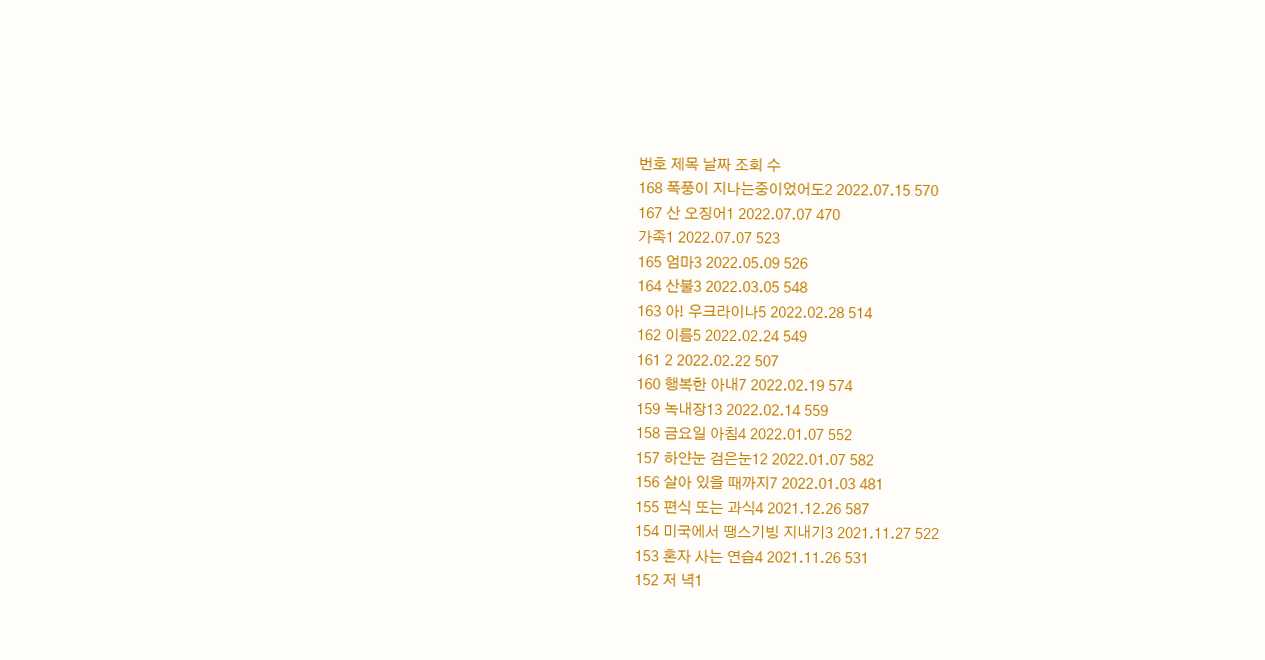번호 제목 날짜 조회 수
168 폭풍이 지나는중이었어도2 2022.07.15 570
167 산 오징어1 2022.07.07 470
가족1 2022.07.07 523
165 엄마3 2022.05.09 526
164 산불3 2022.03.05 548
163 아! 우크라이나5 2022.02.28 514
162 이름5 2022.02.24 549
161 2 2022.02.22 507
160 행복한 아내7 2022.02.19 574
159 녹내장13 2022.02.14 559
158 금요일 아침4 2022.01.07 552
157 하얀눈 검은눈12 2022.01.07 582
156 살아 있을 때까지7 2022.01.03 481
155 편식 또는 과식4 2021.12.26 587
154 미국에서 땡스기빙 지내기3 2021.11.27 522
153 혼자 사는 연습4 2021.11.26 531
152 저 녁1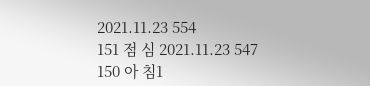2021.11.23 554
151 점 심 2021.11.23 547
150 아 침1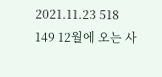2021.11.23 518
149 12월에 오는 사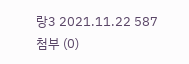랑3 2021.11.22 587
첨부 (0)